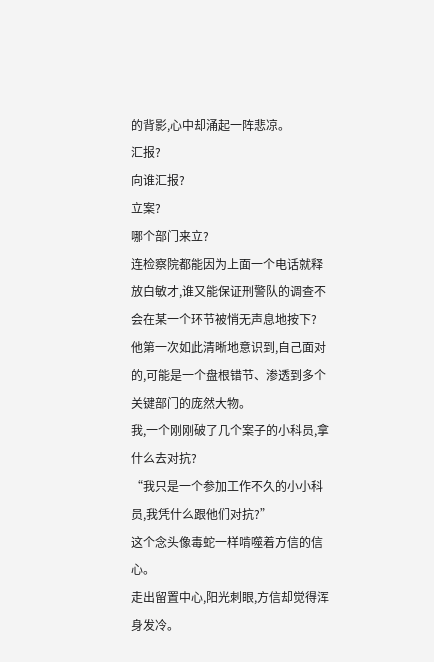的背影,心中却涌起一阵悲凉。
汇报?
向谁汇报?
立案?
哪个部门来立?
连检察院都能因为上面一个电话就释放白敏才,谁又能保证刑警队的调查不会在某一个环节被悄无声息地按下?
他第一次如此清晰地意识到,自己面对的,可能是一个盘根错节、渗透到多个关键部门的庞然大物。
我,一个刚刚破了几个案子的小科员,拿什么去对抗?
“我只是一个参加工作不久的小小科员,我凭什么跟他们对抗?”
这个念头像毒蛇一样啃噬着方信的信心。
走出留置中心,阳光刺眼,方信却觉得浑身发冷。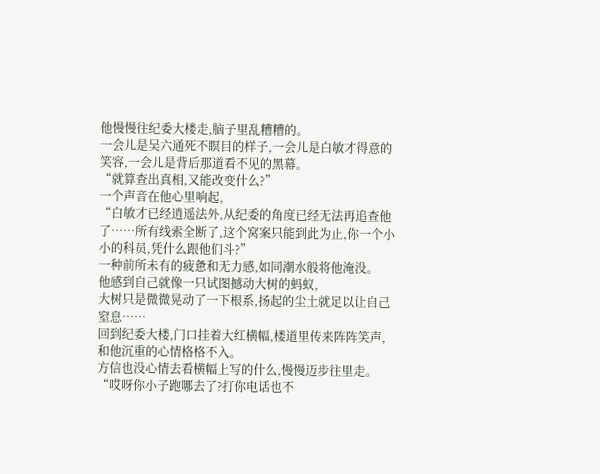他慢慢往纪委大楼走,脑子里乱糟糟的。
一会儿是吴六通死不瞑目的样子,一会儿是白敏才得意的笑容,一会儿是背后那道看不见的黑幕。
“就算查出真相,又能改变什么?”
一个声音在他心里响起,
“白敏才已经逍遥法外,从纪委的角度已经无法再追查他了……所有线索全断了,这个窝案只能到此为止,你一个小小的科员,凭什么跟他们斗?”
一种前所未有的疲惫和无力感,如同潮水般将他淹没。
他感到自己就像一只试图撼动大树的蚂蚁,
大树只是微微晃动了一下根系,扬起的尘土就足以让自己窒息……
回到纪委大楼,门口挂着大红横幅,楼道里传来阵阵笑声,和他沉重的心情格格不入。
方信也没心情去看横幅上写的什么,慢慢迈步往里走。
“哎呀你小子跑哪去了?打你电话也不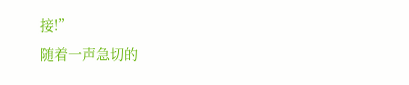接!”
随着一声急切的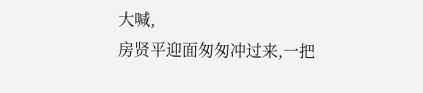大喊,
房贤平迎面匆匆冲过来,一把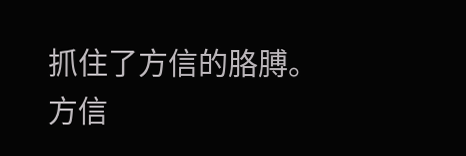抓住了方信的胳膊。
方信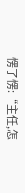愣了愣:“主任,怎